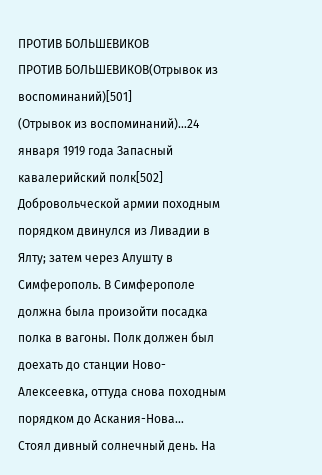ПРОТИВ БОЛЬШЕВИКОВ
ПРОТИВ БОЛЬШЕВИКОВ(Отрывок из воспоминаний)[501]
(Отрывок из воспоминаний)…24 января 1919 года Запасный кавалерийский полк[502] Добровольческой армии походным порядком двинулся из Ливадии в Ялту; затем через Алушту в Симферополь. В Симферополе должна была произойти посадка полка в вагоны. Полк должен был доехать до станции Ново-Алексеевка, оттуда снова походным порядком до Аскания-Нова…
Стоял дивный солнечный день. На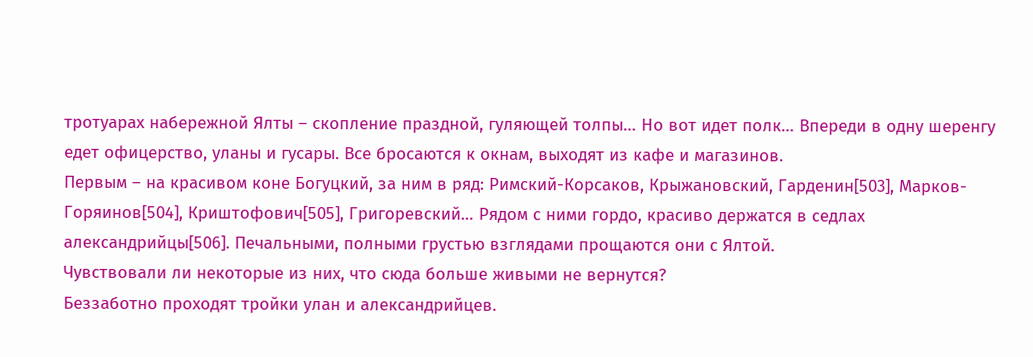тротуарах набережной Ялты – скопление праздной, гуляющей толпы… Но вот идет полк… Впереди в одну шеренгу едет офицерство, уланы и гусары. Все бросаются к окнам, выходят из кафе и магазинов.
Первым – на красивом коне Богуцкий, за ним в ряд: Римский-Корсаков, Крыжановский, Гарденин[503], Марков-Горяинов[504], Криштофович[505], Григоревский… Рядом с ними гордо, красиво держатся в седлах александрийцы[506]. Печальными, полными грустью взглядами прощаются они с Ялтой.
Чувствовали ли некоторые из них, что сюда больше живыми не вернутся?
Беззаботно проходят тройки улан и александрийцев.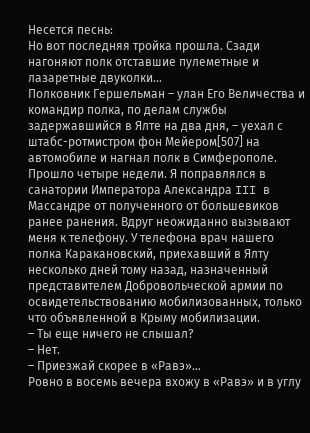Несется песнь:
Но вот последняя тройка прошла. Сзади нагоняют полк отставшие пулеметные и лазаретные двуколки…
Полковник Гершельман – улан Его Величества и командир полка, по делам службы задержавшийся в Ялте на два дня, – уехал с штабс-ротмистром фон Мейером[507] на автомобиле и нагнал полк в Симферополе.
Прошло четыре недели. Я поправлялся в санатории Императора Александра III в Массандре от полученного от большевиков ранее ранения. Вдруг неожиданно вызывают меня к телефону. У телефона врач нашего полка Каракановский, приехавший в Ялту несколько дней тому назад, назначенный представителем Добровольческой армии по освидетельствованию мобилизованных, только что объявленной в Крыму мобилизации.
– Ты еще ничего не слышал?
– Нет.
– Приезжай скорее в «Равэ»…
Ровно в восемь вечера вхожу в «Равэ» и в углу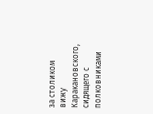за столиком вижу Каракановского, сидящего с полковниками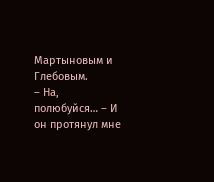Мартыновым и Глебовым.
– На, полюбуйся… – И он протянул мне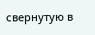свернутую в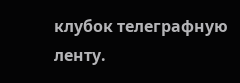клубок телеграфную ленту.